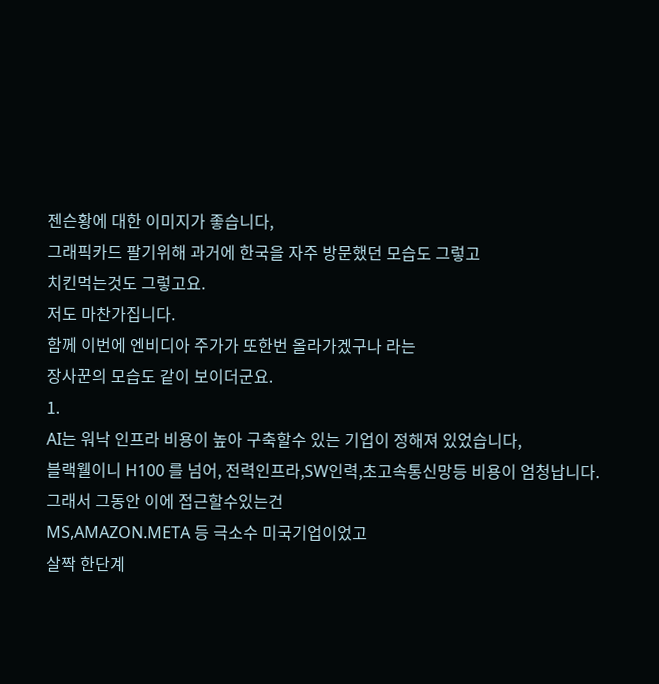젠슨황에 대한 이미지가 좋습니다,
그래픽카드 팔기위해 과거에 한국을 자주 방문했던 모습도 그렇고
치킨먹는것도 그렇고요.
저도 마찬가집니다.
함께 이번에 엔비디아 주가가 또한번 올라가겠구나 라는
장사꾼의 모습도 같이 보이더군요.
1.
AI는 워낙 인프라 비용이 높아 구축할수 있는 기업이 정해져 있었습니다,
블랙웰이니 H100 를 넘어, 전력인프라,SW인력,초고속통신망등 비용이 엄청납니다.
그래서 그동안 이에 접근할수있는건
MS,AMAZON.META 등 극소수 미국기업이었고
살짝 한단계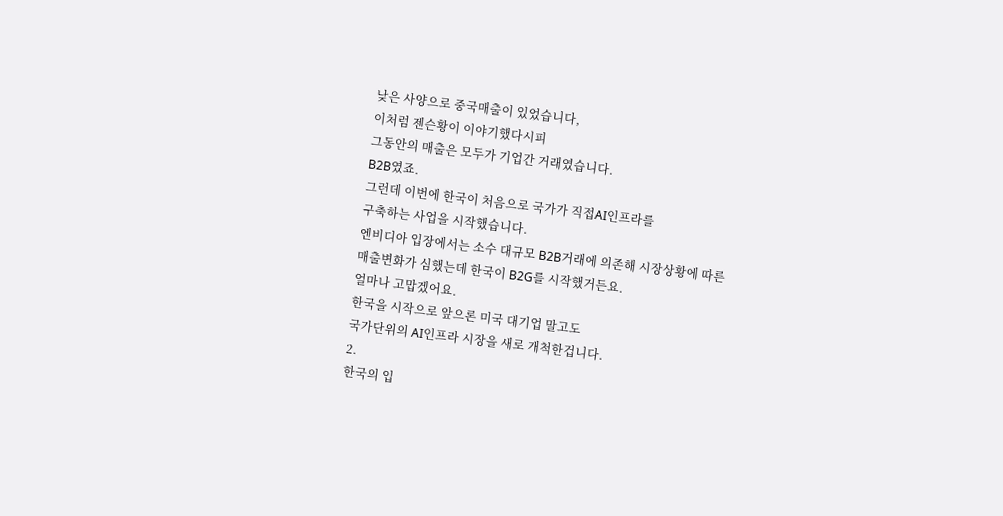낮은 사양으로 중국매출이 있었습니다,
이처럼 젠슨황이 이야기했다시피
그동안의 매출은 모두가 기업간 거래였습니다.
B2B였죠.
그런데 이번에 한국이 처음으로 국가가 직접AI인프라를
구축하는 사업을 시작했습니다.
엔비디아 입장에서는 소수 대규모 B2B거래에 의존해 시장상황에 따른
매출변화가 심했는데 한국이 B2G를 시작했거든요.
얼마나 고맙겠어요.
한국을 시작으로 앞으론 미국 대기업 말고도
국가단위의 AI인프라 시장을 새로 개척한겁니다.
2.
한국의 입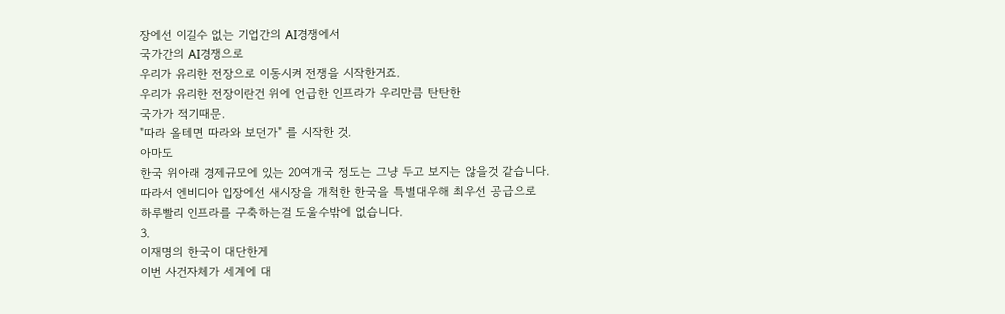장에선 이길수 없는 기업간의 AI경쟁에서
국가간의 AI경쟁으로
우리가 유리한 전장으로 이동시켜 전쟁을 시작한거죠.
우리가 유리한 전장이란건 위에 언급한 인프라가 우리만큼 탄탄한
국가가 적기때문.
"따라 올테면 따라와 보던가" 를 시작한 것.
아마도
한국 위아래 경제규모에 있는 20여개국 정도는 그냥 두고 보지는 않을것 같습니다.
따라서 엔비디아 입장에선 새시장을 개척한 한국을 특별대우해 최우선 공급으로
하루빨리 인프라를 구축하는걸 도울수밖에 없습니다.
3.
이재명의 한국이 대단한게
이번 사건자체가 세계에 대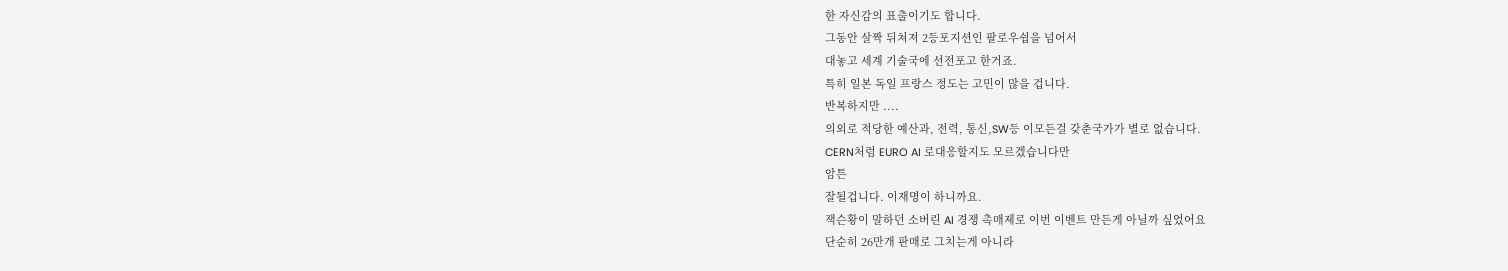한 자신감의 표출이기도 합니다.
그동안 살짝 뒤쳐져 2등포지션인 팔로우쉽을 넘어서
대놓고 세계 기술국에 선전포고 한거죠.
특히 일본 독일 프랑스 정도는 고민이 많을 겁니다.
반복하지만 ....
의외로 적당한 예산과, 전력, 통신,SW등 이모든걸 갖춘국가가 별로 없습니다.
CERN처럼 EURO AI 로대응할지도 모르겠습니다만
암튼
잘될겁니다. 이재명이 하니까요.
잭슨황이 말하던 소버린 AI 경쟁 촉매제로 이번 이벤트 만든게 아닐까 싶었어요
단순히 26만개 판매로 그치는게 아니라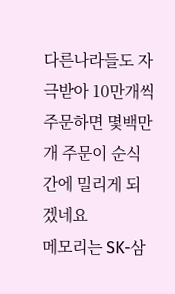다른나라들도 자극받아 10만개씩 주문하면 몇백만개 주문이 순식간에 밀리게 되겠네요
메모리는 SK-삼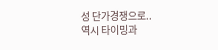성 단가경쟁으로..
역시 타이밍과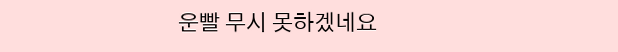운빨 무시 못하겠네요